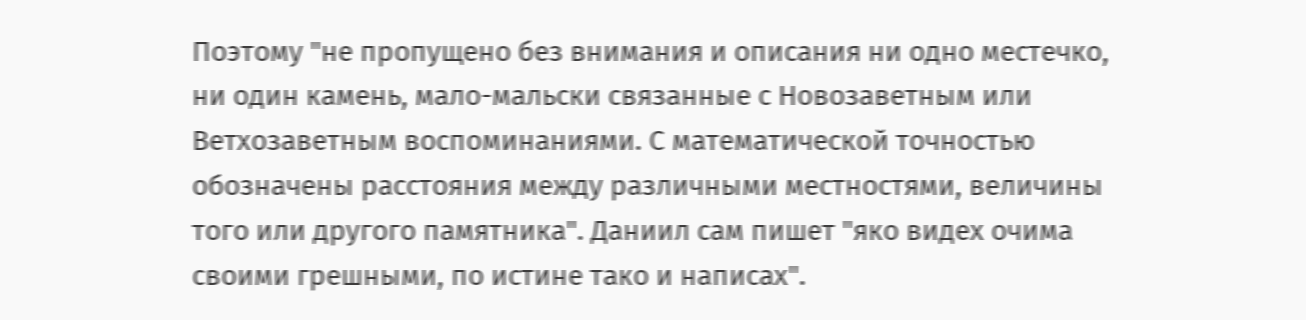Поэтому "не пропущено без внимания и описания ни одно местечко, ни один камень, мало-мальски связанные с Новозаветным или Ветхозаветным воспоминаниями. С математической точностью обозначены расстояния между различными местностями, величины того или другого памятника". Даниил сам пишет "яко видех очима своими грешными, по истине тако и написах".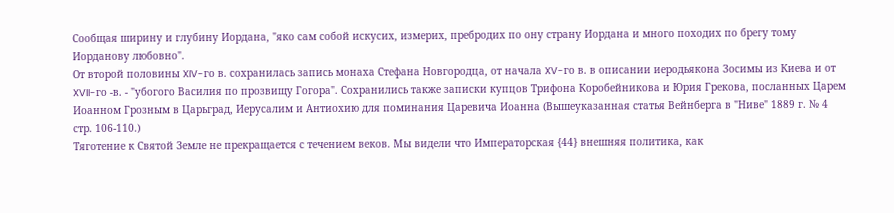Сообщая ширину и глубину Иордана, "яко сам собой искусих, измерих, пребродих по ону страну Иордана и много походих по брегу тому Иорданову любовно".
От второй половины XIV-го в. сохранилась запись монаха Стефана Новгородца, от начала XV-го в. в описании иеродьякона Зосимы из Киева и от XVII-го -в. - "убогого Василия по прозвищу Гогора". Сохранились также записки купцов Трифона Коробейникова и Юрия Грекова, посланных Царем Иоанном Грозным в Царьград, Иерусалим и Антиохию для поминания Царевича Иоанна (Вышеуказанная статья Вейнберга в "Ниве" 1889 г. № 4 стр. 106-110.)
Тяготение к Святой Земле не прекращается с течением веков. Мы видели что Императорская {44} внешняя политика, как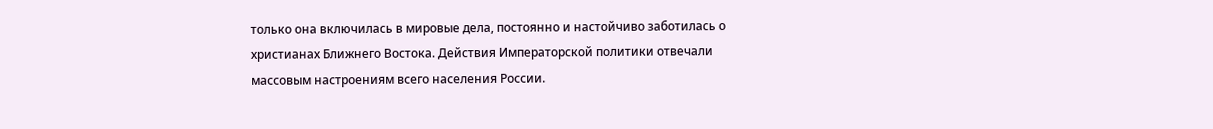только она включилась в мировые дела, постоянно и настойчиво заботилась о христианах Ближнего Востока. Действия Императорской политики отвечали массовым настроениям всего населения России.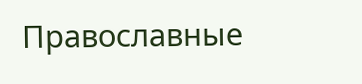Православные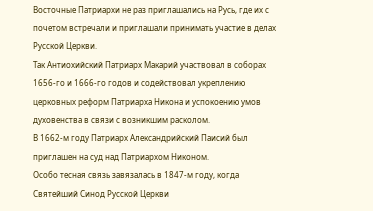Восточные Патриархи не раз приглашались на Русь, где их с почетом встречали и приглашали принимать участие в делах Русской Церкви.
Так Антиохийский Патриарх Макарий участвовал в соборах 1656-го и 1666-го годов и содействовал укреплению церковных реформ Патриарха Никона и успокоению умов духовенства в связи с возникшим расколом.
В 1662-м году Патриарх Александрийский Паисий был приглашен на суд над Патриархом Никоном.
Особо тесная связь завязалась в 1847-м году, когда Святейший Синод Русской Церкви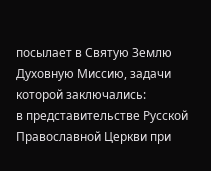посылает в Святую Землю Духовную Миссию, задачи которой заключались:
в представительстве Русской Православной Церкви при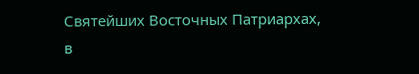Святейших Восточных Патриархах,
в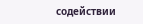содействии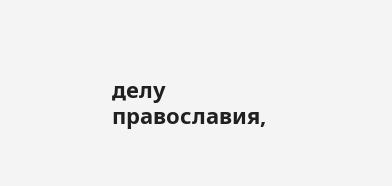делу православия,